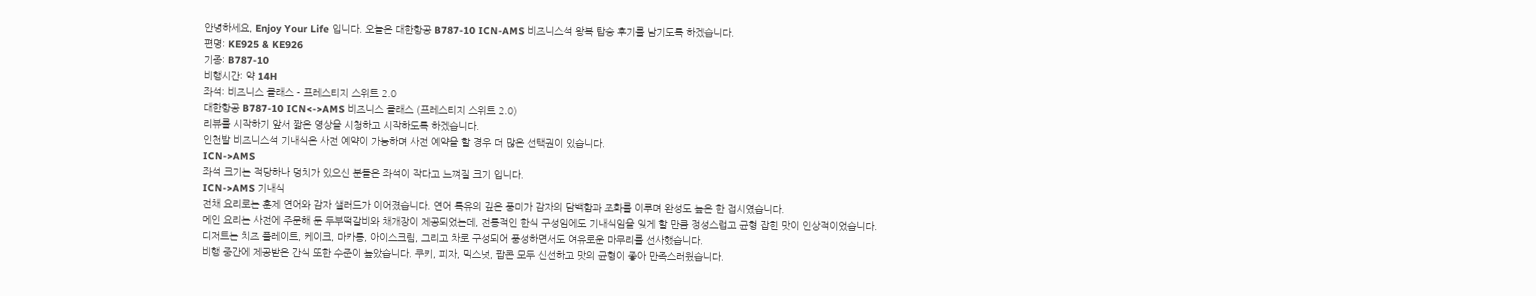안녕하세요, Enjoy Your Life 입니다. 오늘은 대한항공 B787-10 ICN-AMS 비즈니스석 왕복 탑승 후기를 남기도록 하겠습니다.
편명: KE925 & KE926
기종: B787-10
비행시간: 약 14H
좌석: 비즈니스 클래스 - 프레스티지 스위트 2.0
대한항공 B787-10 ICN<->AMS 비즈니스 클래스 (프레스티지 스위트 2.0)
리뷰를 시작하기 앞서 짧은 영상을 시청하고 시작하도록 하겠습니다.
인천발 비즈니스석 기내식은 사전 예약이 가능하며 사전 예약을 할 경우 더 많은 선택권이 있습니다.
ICN->AMS
좌석 크기는 적당하나 덩치가 있으신 분들은 좌석이 작다고 느껴질 크기 입니다.
ICN->AMS 기내식
전채 요리로는 훈제 연어와 감자 샐러드가 이어졌습니다. 연어 특유의 깊은 풍미가 감자의 담백함과 조화를 이루며 완성도 높은 한 접시였습니다.
메인 요리는 사전에 주문해 둔 두부떡갈비와 채개장이 제공되었는데, 전통적인 한식 구성임에도 기내식임을 잊게 할 만큼 정성스럽고 균형 잡힌 맛이 인상적이었습니다.
디저트는 치즈 플레이트, 케이크, 마카롱, 아이스크림, 그리고 차로 구성되어 풍성하면서도 여유로운 마무리를 선사했습니다.
비행 중간에 제공받은 간식 또한 수준이 높았습니다. 쿠키, 피자, 믹스넛, 팝콘 모두 신선하고 맛의 균형이 좋아 만족스러웠습니다.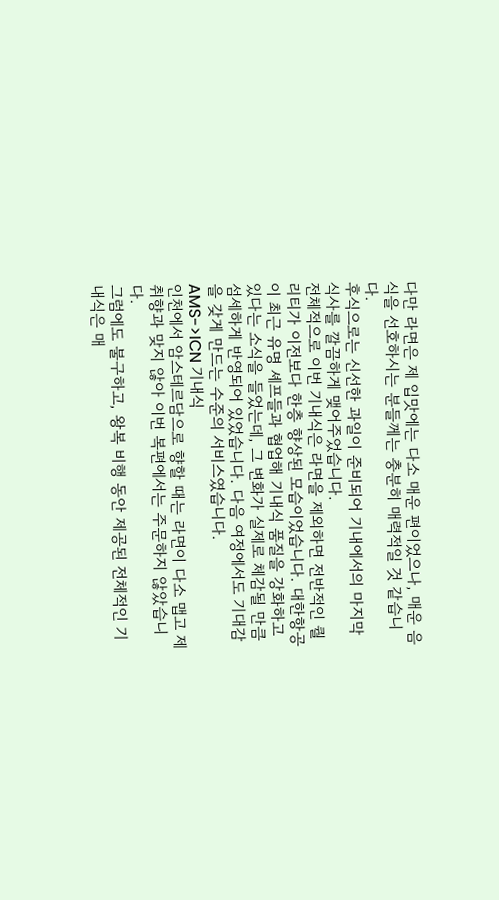다만 라면은 제 입맛에는 다소 매운 편이었으나, 매운 음식을 선호하시는 분들께는 충분히 매력적일 것 같습니다.
후식으로는 신선한 과일이 준비되어 기내에서의 마지막 식사를 깔끔하게 맺어주었습니다.
전체적으로 이번 기내식은 라면을 제외하면 전반적인 퀄리티가 이전보다 한층 향상된 모습이었습니다. 대한항공이 최근 유명 셰프들과 협업해 기내식 품질을 강화하고 있다는 소식을 들었는데, 그 변화가 실제로 체감될 만큼 섬세하게 반영되어 있었습니다. 다음 여정에서도 기대감을 갖게 만드는 수준의 서비스였습니다.
AMS->ICN 기내식
인천에서 암스테르담으로 향할 때는 라면이 다소 맵고 제 취향과 맞지 않아 이번 복편에서는 주문하지 않았습니다.
그럼에도 불구하고, 왕복 비행 동안 제공된 전체적인 기내식은 매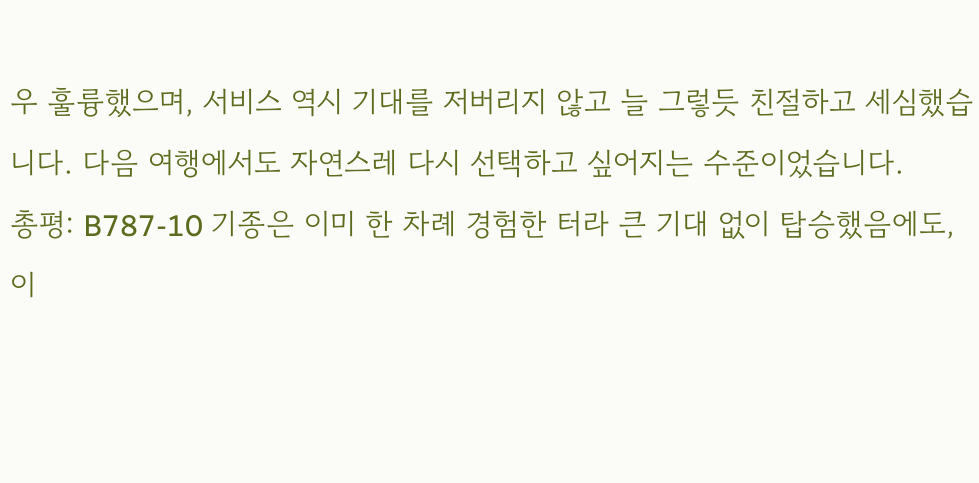우 훌륭했으며, 서비스 역시 기대를 저버리지 않고 늘 그렇듯 친절하고 세심했습니다. 다음 여행에서도 자연스레 다시 선택하고 싶어지는 수준이었습니다.
총평: B787-10 기종은 이미 한 차례 경험한 터라 큰 기대 없이 탑승했음에도, 이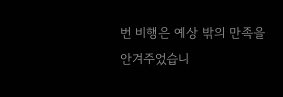번 비행은 예상 밖의 만족을 안겨주었습니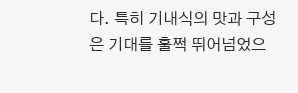다. 특히 기내식의 맛과 구성은 기대를 훌쩍 뛰어넘었으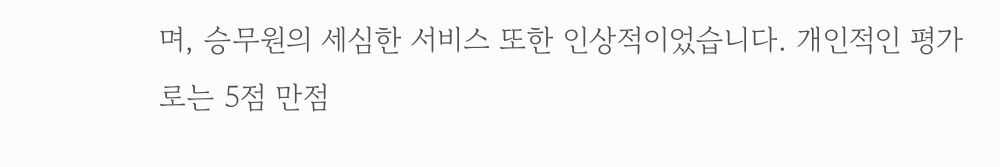며, 승무원의 세심한 서비스 또한 인상적이었습니다. 개인적인 평가로는 5점 만점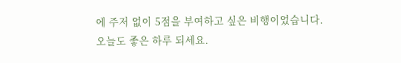에 주저 없이 5점을 부여하고 싶은 비행이었습니다.
오늘도 좋은 하루 되세요.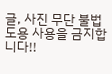글, 사진 무단 불법 도용 사용을 금지합니다!!